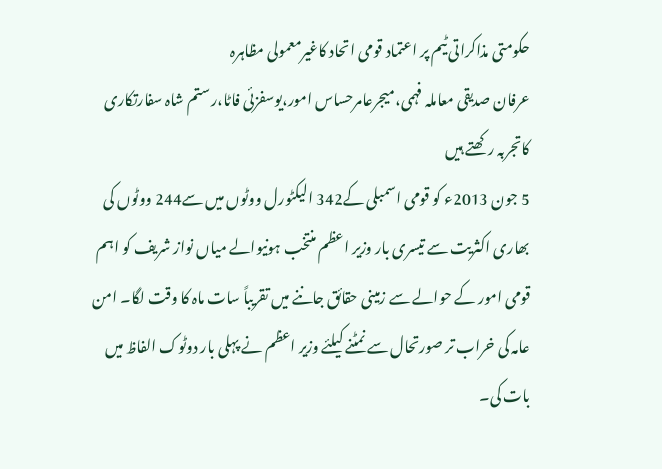حکومتی مذاکراتی ٹیم پر اعتماد قومی اتحاد کاغیرمعمولی مظاہرہ
عرفان صدیقی معاملہ فہمی،میجرعامرحساس امور،یوسفزئی فاٹا،رستم شاہ سفارتکاری کاتجربہ رکھتے ہیں
5 جون 2013ء کو قومی اسمبلی کے342 الیکٹورل ووٹوں میں سے244 ووٹوں کی بھاری اکثریت سے تیسری بار وزیر اعظم منتخب ہونیوالے میاں نواز شریف کو اہم قومی امور کے حوالے سے زمینی حقائق جاننے میں تقریباً سات ماہ کا وقت لگا۔ امن عامہ کی خراب تر صورتحال سے نمٹنے کیلئے وزیر اعظم نے پہلی بار دوٹوک الفاظ میں بات کی۔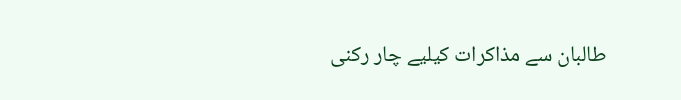طالبان سے مذاکرات کیلیے چار رکنی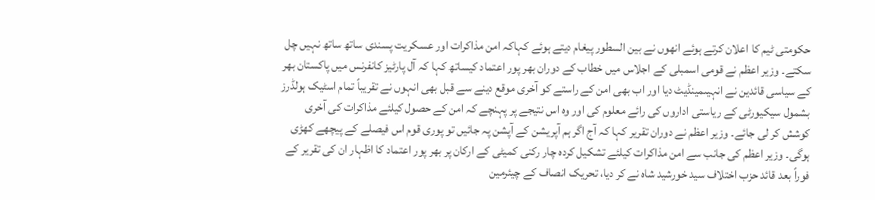حکومتی ٹیم کا اعلان کرتے ہوئے انھوں نے بین السطور پیغام دیتے ہوئے کہاکہ امن مذاکرات اور عسکریت پسندی ساتھ ساتھ نہیں چل سکتے۔ وزیر اعظم نے قومی اسمبلی کے اجلاس میں خطاب کے دوران بھر پور اعتماد کیساتھ کہا کہ آل پارٹیز کانفرنس میں پاکستان بھر کے سیاسی قائدین نے انہیںمینڈیٹ دیا اور اب بھی امن کے راستے کو آخری موقع دینے سے قبل بھی انہوں نے تقریباً تمام اسٹیک ہولڈرز بشمول سیکیورٹی کے ریاستی اداروں کی رائے معلوم کی اور وہ اس نتیجے پر پہنچے کہ امن کے حصول کیلئے مذاکرات کی آخری کوشش کر لی جائے۔ وزیر اعظم نے دوران تقریر کہا کہ آج اگر ہم آپریشن کے آپشن پہ جائیں تو پوری قوم اس فیصلے کے پیچھے کھڑی ہوگی۔ وزیر اعظم کی جانب سے امن مذاکرات کیلئے تشکیل کردہ چار رکنی کمیٹی کے ارکان پر بھر پور اعتماد کا اظہار ان کی تقریر کے فوراً بعد قائد حزب اختلاف سید خورشید شاہ نے کر دیا، تحریک انصاف کے چیئرمین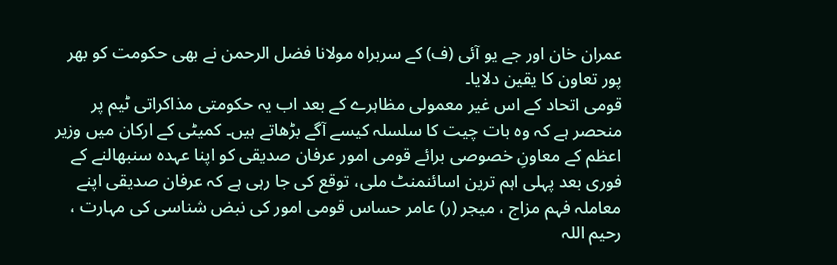عمران خان اور جے یو آئی (ف) کے سربراہ مولانا فضل الرحمن نے بھی حکومت کو بھر پور تعاون کا یقین دلایا۔
قومی اتحاد کے اس غیر معمولی مظاہرے کے بعد اب یہ حکومتی مذاکراتی ٹیم پر منحصر ہے کہ وہ بات چیت کا سلسلہ کیسے آگے بڑھاتے ہیں۔ کمیٹی کے ارکان میں وزیر اعظم کے معاونِ خصوصی برائے قومی امور عرفان صدیقی کو اپنا عہدہ سنبھالنے کے فوری بعد پہلی اہم ترین اسائنمنٹ ملی، توقع کی جا رہی ہے کہ عرفان صدیقی اپنے معاملہ فہم مزاج ، میجر (ر) عامر حساس قومی امور کی نبض شناسی کی مہارت ، رحیم اللہ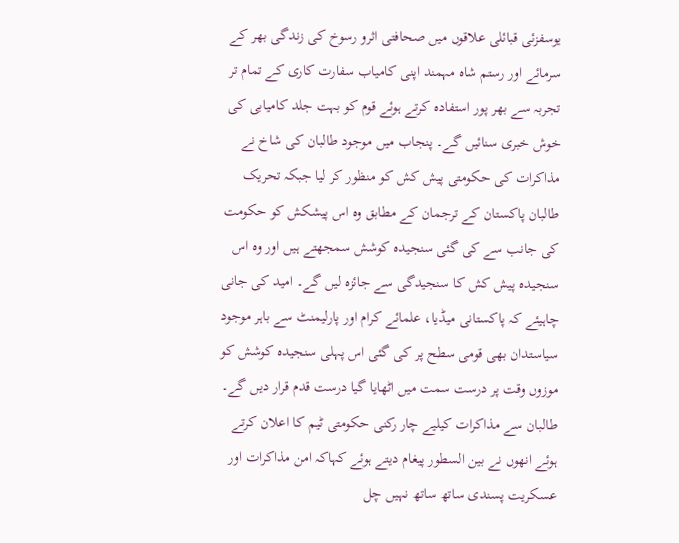یوسفزئی قبائلی علاقوں میں صحافتی اثرو رسوخ کی زندگی بھر کے سرمائے اور رستم شاہ مہمند اپنی کامیاب سفارت کاری کے تمام تر تجربہ سے بھر پور استفادہ کرتے ہوئے قوم کو بہت جلد کامیابی کی خوش خبری سنائیں گے۔ پنجاب میں موجود طالبان کی شاخ نے مذاکرات کی حکومتی پیش کش کو منظور کر لیا جبکہ تحریک طالبان پاکستان کے ترجمان کے مطابق وہ اس پیشکش کو حکومت کی جانب سے کی گئی سنجیدہ کوشش سمجھتے ہیں اور وہ اس سنجیدہ پیش کش کا سنجیدگی سے جائزہ لیں گے۔ امید کی جانی چاہیئے کہ پاکستانی میڈیا، علمائے کرام اور پارلیمنٹ سے باہر موجود سیاستدان بھی قومی سطح پر کی گئی اس پہلی سنجیدہ کوشش کو موزوں وقت پر درست سمت میں اٹھایا گیا درست قدم قرار دیں گے۔
طالبان سے مذاکرات کیلیے چار رکنی حکومتی ٹیم کا اعلان کرتے ہوئے انھوں نے بین السطور پیغام دیتے ہوئے کہاکہ امن مذاکرات اور عسکریت پسندی ساتھ ساتھ نہیں چل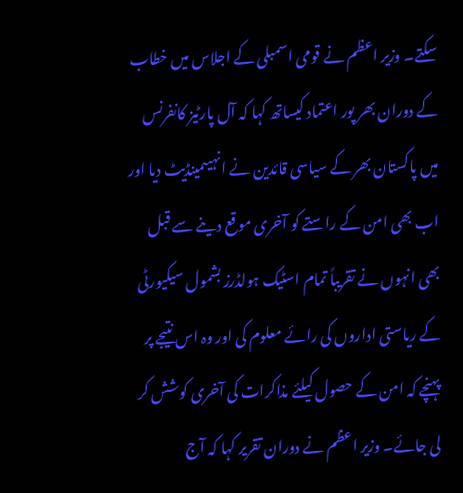سکتے۔ وزیر اعظم نے قومی اسمبلی کے اجلاس میں خطاب کے دوران بھر پور اعتماد کیساتھ کہا کہ آل پارٹیز کانفرنس میں پاکستان بھر کے سیاسی قائدین نے انہیںمینڈیٹ دیا اور اب بھی امن کے راستے کو آخری موقع دینے سے قبل بھی انہوں نے تقریباً تمام اسٹیک ہولڈرز بشمول سیکیورٹی کے ریاستی اداروں کی رائے معلوم کی اور وہ اس نتیجے پر پہنچے کہ امن کے حصول کیلئے مذاکرات کی آخری کوشش کر لی جائے۔ وزیر اعظم نے دوران تقریر کہا کہ آج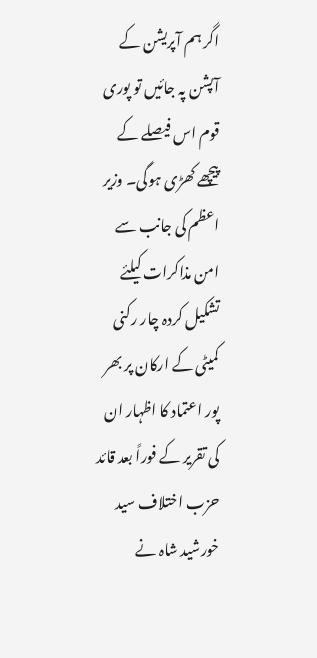اگر ہم آپریشن کے آپشن پہ جائیں تو پوری قوم اس فیصلے کے پیچھے کھڑی ہوگی۔ وزیر اعظم کی جانب سے امن مذاکرات کیلئے تشکیل کردہ چار رکنی کمیٹی کے ارکان پر بھر پور اعتماد کا اظہار ان کی تقریر کے فوراً بعد قائد حزب اختلاف سید خورشید شاہ نے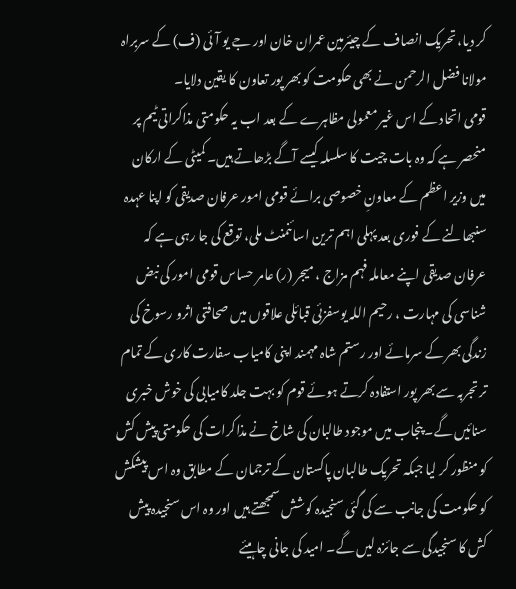کر دیا، تحریک انصاف کے چیئرمین عمران خان اور جے یو آئی (ف) کے سربراہ مولانا فضل الرحمن نے بھی حکومت کو بھر پور تعاون کا یقین دلایا۔
قومی اتحاد کے اس غیر معمولی مظاہرے کے بعد اب یہ حکومتی مذاکراتی ٹیم پر منحصر ہے کہ وہ بات چیت کا سلسلہ کیسے آگے بڑھاتے ہیں۔ کمیٹی کے ارکان میں وزیر اعظم کے معاونِ خصوصی برائے قومی امور عرفان صدیقی کو اپنا عہدہ سنبھالنے کے فوری بعد پہلی اہم ترین اسائنمنٹ ملی، توقع کی جا رہی ہے کہ عرفان صدیقی اپنے معاملہ فہم مزاج ، میجر (ر) عامر حساس قومی امور کی نبض شناسی کی مہارت ، رحیم اللہ یوسفزئی قبائلی علاقوں میں صحافتی اثرو رسوخ کی زندگی بھر کے سرمائے اور رستم شاہ مہمند اپنی کامیاب سفارت کاری کے تمام تر تجربہ سے بھر پور استفادہ کرتے ہوئے قوم کو بہت جلد کامیابی کی خوش خبری سنائیں گے۔ پنجاب میں موجود طالبان کی شاخ نے مذاکرات کی حکومتی پیش کش کو منظور کر لیا جبکہ تحریک طالبان پاکستان کے ترجمان کے مطابق وہ اس پیشکش کو حکومت کی جانب سے کی گئی سنجیدہ کوشش سمجھتے ہیں اور وہ اس سنجیدہ پیش کش کا سنجیدگی سے جائزہ لیں گے۔ امید کی جانی چاہیئے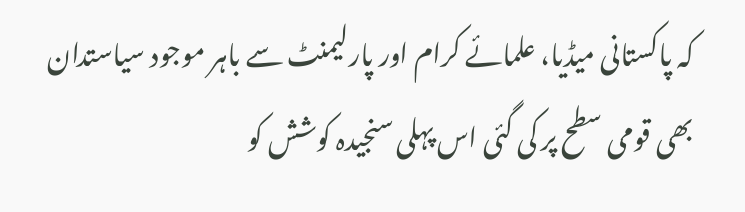کہ پاکستانی میڈیا، علمائے کرام اور پارلیمنٹ سے باہر موجود سیاستدان بھی قومی سطح پر کی گئی اس پہلی سنجیدہ کوشش کو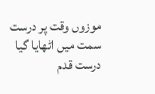موزوں وقت پر درست سمت میں اٹھایا گیا درست قدم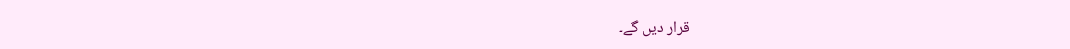قرار دیں گے۔